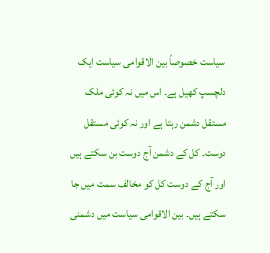سیاست خصوصاً بین الاقوامی سیاست ایک دلچسپ کھیل ہے۔ اس میں نہ کوئی ملک مستقل دشمن رہتا ہے اور نہ کوئی مستقل دوست۔ کل کے دشمن آج دوست بن سکتے ہیں اور آج کے دوست کل کو مخالف سمت میں جا سکتے ہیں۔ بین الاقوامی سیاست میں دشمنی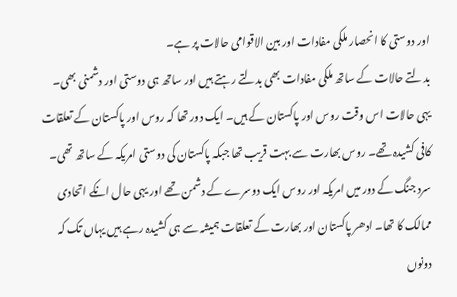اور دوستی کا انحصار ملکی مفادات اور بین الاقوامی حالات پر ہے۔
بدلتے حالات کے ساتھ ملکی مفادات بھی بدلتے رہتے ہیں اور ساتھ ہی دوستی اور دشمنی بھی۔ یہی حالات اس وقت روس اور پاکستان کے ہیں۔ ایک دور تھا کہ روس اور پاکستان کے تعلقات کافی کشیدہ تھے۔ روس بھارت سے بہت قریب تھا جبکہ پاکستان کی دوستی امریکہ کے ساتھ تھی۔ سرد جنگ کے دور میں امریکہ اور روس ایک دوسرے کے دشمن تھے اور یہی حال انکے اتحادی ممالک کا تھا۔ ادھر پاکستان اور بھارت کے تعلقات ہمیشہ سے ہی کشیدہ رہے ہیں یہاں تک کہ دونوں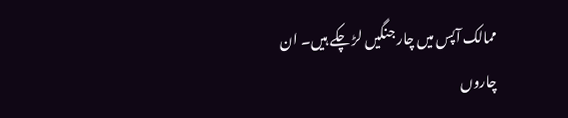ممالک آپس میں چار جنگیں لڑ چکے ہیں۔ ان چاروں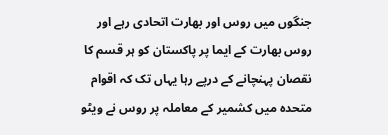جنگوں میں روس اور بھارت اتحادی رہے اور روس بھارت کے ایما پر پاکستان کو ہر قسم کا نقصان پہنچانے کے درپے رہا یہاں تک کہ اقوام متحدہ میں کشمیر کے معاملہ پر روس نے ویٹو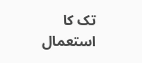تک کا استعمال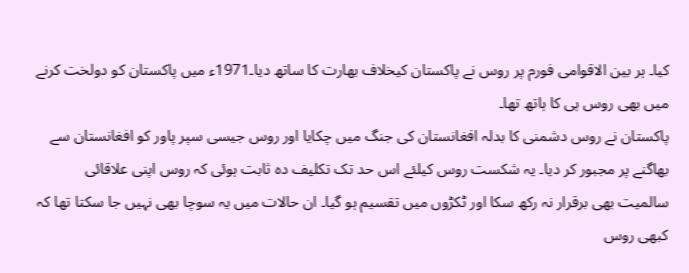کیا۔ ہر بین الاقوامی فورم پر روس نے پاکستان کیخلاف بھارت کا ساتھ دیا۔1971ء میں پاکستان کو دولخت کرنے میں بھی روس ہی کا ہاتھ تھا۔
پاکستان نے روس دشمنی کا بدلہ افغانستان کی جنگ میں چکایا اور روس جیسی سپر پاور کو افغانستان سے بھاگنے پر مجبور کر دیا۔ یہ شکست روس کیلئے اس حد تک تکلیف دہ ثابت ہوئی کہ روس اپنی علاقائی سالمیت بھی برقرار نہ رکھ سکا اور ٹکڑوں میں تقسیم ہو گیا۔ ان حالات میں یہ سوچا بھی نہیں جا سکتا تھا کہ کبھی روس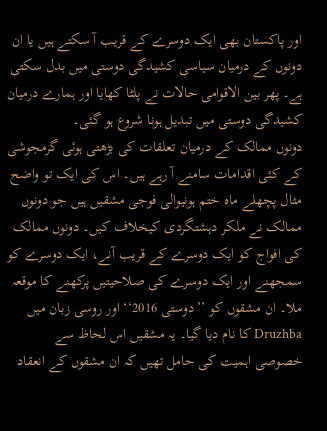اور پاکستان بھی ایک دوسرے کے قریب آ سکتے ہیں یا ان دونوں کے درمیان سیاسی کشیدگی دوستی میں بدل سکتی ہے۔ پھر بین الاقوامی حالات نے پلٹا کھایا اور ہمارے درمیان کشیدگی دوستی میں تبدیل ہونا شروع ہو گئی۔
دونوں ممالک کے درمیان تعلقات کی بڑھتی ہوئی گرمجوشی کے کئی اقدامات سامنے آ رہے ہیں۔ اس کی ایک تو واضح مثال پچھلے ماہ ختم ہونیوالی فوجی مشقیں ہیں جو دونوں ممالک نے ملکر دہشتگردی کیخلاف کیں۔ دونوں ممالک کی افواج کو ایک دوسرے کے قریب آنے، ایک دوسرے کو سمجھنے اور ایک دوسرے کی صلاحیتیں پرکھنے کا موقعہ ملا۔ ان مشقوں کو ’’دوستی 2016‘‘ اور روسی زبان میں Druzhba کا نام دیا گیا۔ یہ مشقیں اس لحاظ سے خصوصی اہمیت کی حامل تھیں کہ ان مشقوں کے انعقاد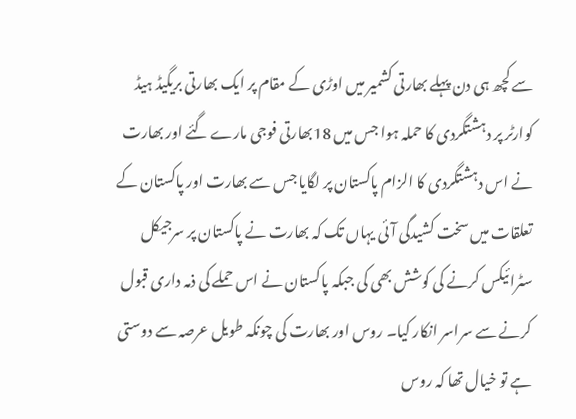سے کچھ ہی دن پہلے بھارتی کشمیر میں اوڑی کے مقام پر ایک بھارتی بریگیڈ ہیڈ کوارٹر پر دہشتگردی کا حملہ ہوا جس میں 18بھارتی فوجی مارے گئے اور بھارت نے اس دہشتگردی کا الزام پاکستان پر لگایا جس سے بھارت اور پاکستان کے تعلقات میں سخت کشیدگی آئی یہاں تک کہ بھارت نے پاکستان پر سرجیکل سٹرائیکس کرنے کی کوشش بھی کی جبکہ پاکستان نے اس حملے کی ذمہ داری قبول کرنے سے سراسر انکار کیا۔ روس اور بھارت کی چونکہ طویل عرصہ سے دوستی ہے تو خیال تھا کہ روس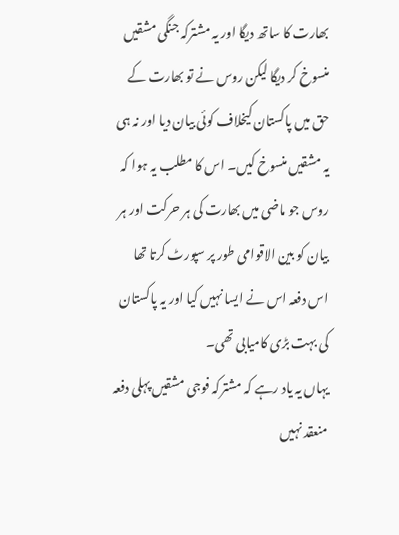بھارت کا ساتھ دیگا اور یہ مشترکہ جنگی مشقیں منسوخ کر دیگا لیکن روس نے تو بھارت کے حق میں پاکستان کیخلاف کوئی بیان دیا اور نہ ہی یہ مشقیں منسوخ کیں۔ اس کا مطلب یہ ہوا کہ روس جو ماضی میں بھارت کی ہر حرکت اور ہر بیان کو بین الاقوامی طور پر سپورٹ کرتا تھا اس دفعہ اس نے ایسا نہیں کیا اور یہ پاکستان کی بہت بڑی کامیابی تھی۔
یہاں یہ یاد رہے کہ مشترکہ فوجی مشقیں پہلی دفعہ منعقد نہیں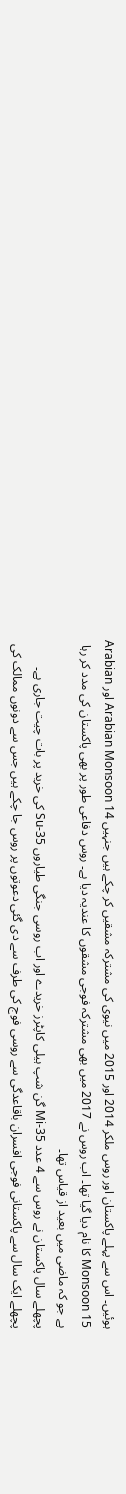ہوئیں۔ اس سے پہلے پاکستان اور روس ملکر 2014 اور 2015 میں نیوی کی مشترکہ مشقیں کر چکے ہیں جنہیں Arabian Monsoon 14 اور Arabian Monsoon 15 کا نام دیا گیا تھا۔ اب روس نے 2017 میں بھی مشترکہ فوجی مشقوں کا عندیہ دیا ہے۔ روس دفاعی طور پر بھی پاکستان کی مدد کر رہا ہے جو کہ ماضی میں بعید از قیاس تھا۔
پچھلے سال پاکستان نے روس سے 4 عدد Mi-35 گن شپ ہیلی کاپٹرز خریدے اور اب روسی جنگی طیاروں Su-35 کی خرید پر بات چیت جاری ہے۔ پچھلے ایک سال سے پاکستانی فوجی افسران باقاعدگی سے روسی فوج کی طرف سے دی گئی دعوتوں پر روس جا چکے ہیں جس سے دونوں ممالک کی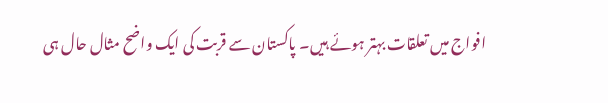افواج میں تعلقات بہتر ہوئے ہیں۔ پاکستان سے قربت کی ایک واضح مثال حال ہی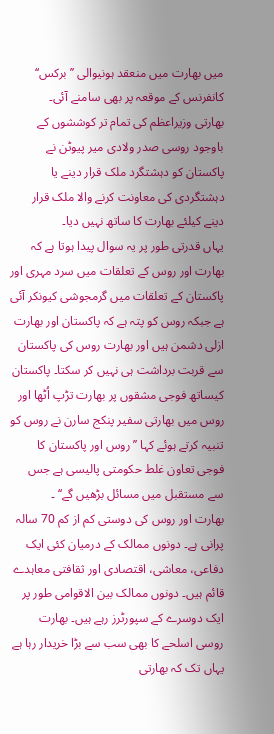میں بھارت میں منعقد ہونیوالی ’’برکس‘‘ کانفرنس کے موقعہ پر بھی سامنے آئی۔
بھارتی وزیراعظم کی تمام تر کوششوں کے باوجود روسی صدر ولادی میر پیوٹن نے پاکستان کو دہشتگرد ملک قرار دینے یا دہشتگردی کی معاونت کرنے والا ملک قرار دینے کیلئے بھارت کا ساتھ نہیں دیا۔
یہاں قدرتی طور پر یہ سوال پیدا ہوتا ہے کہ بھارت اور روس کے تعلقات میں سرد مہری اور پاکستان کے تعلقات میں گرمجوشی کیونکر آئی ہے جبکہ روس کو پتہ ہے کہ پاکستان اور بھارت ازلی دشمن ہیں اور بھارت روس کی پاکستان سے قربت برداشت ہی نہیں کر سکتا۔ پاکستان کیساتھ فوجی مشقوں پر بھارت تڑپ اُٹھا اور روس میں بھارتی سفیر پنکج سارن نے روس کو تنبیہ کرتے ہوئے کہا ’’روس اور پاکستان کا فوجی تعاون غلط حکومتی پالیسی ہے جس سے مستقبل میں مسائل بڑھیں گے‘‘ ۔
بھارت اور روس کی دوستی کم از کم 70 سالہ پرانی ہے۔ دونوں ممالک کے درمیان کئی ایک دفاعی، معاشی، اقتصادی اور ثقافتی معاہدے قائم ہیں۔ دونوں ممالک بین الاقوامی طور پر ایک دوسرے کے سپورٹرز رہے ہیں۔ بھارت روسی اسلحے کا بھی سب سے بڑا خریدار رہا ہے یہاں تک کہ بھارتی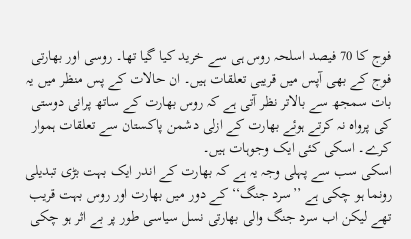فوج کا 70 فیصد اسلحہ روس ہی سے خرید کیا گیا تھا۔ روسی اور بھارتی فوج کے بھی آپس میں قریبی تعلقات ہیں۔ ان حالات کے پس منظر میں یہ بات سمجھ سے بالاتر نظر آتی ہے کہ روس بھارت کے ساتھ پرانی دوستی کی پرواہ نہ کرتے ہوئے بھارت کے ازلی دشمن پاکستان سے تعلقات ہموار کرے۔ اسکی کئی ایک وجوہات ہیں۔
اسکی سب سے پہلی وجہ یہ ہے کہ بھارت کے اندر ایک بہت بڑی تبدیلی رونما ہو چکی ہے ’’سرد جنگ‘‘ کے دور میں بھارت اور روس بہت قریب تھے لیکن اب سرد جنگ والی بھارتی نسل سیاسی طور پر بے اثر ہو چکی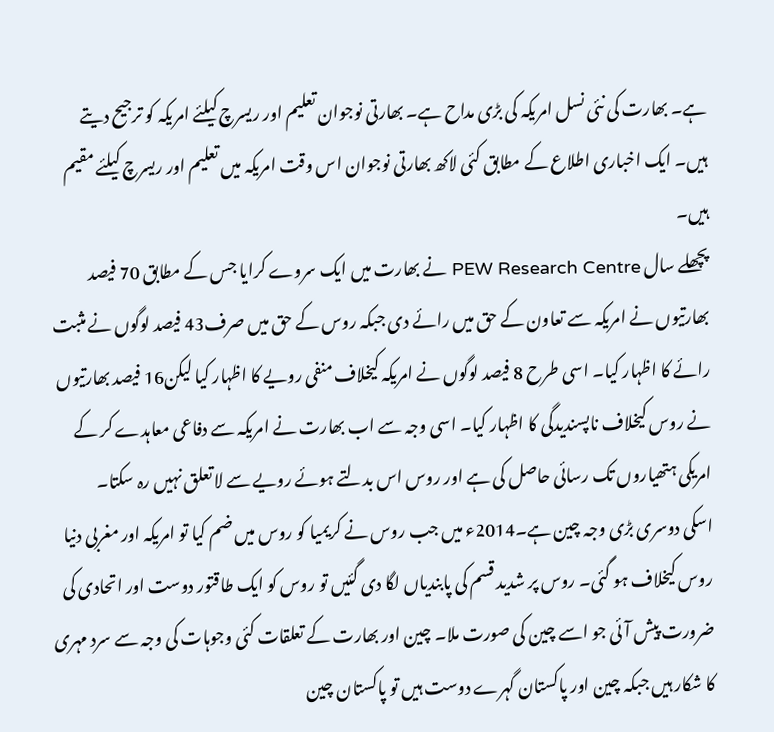ہے۔ بھارت کی نئی نسل امریکہ کی بڑی مداح ہے۔ بھارتی نوجوان تعلیم اور ریسرچ کیلئے امریکہ کو ترجیح دیتے ہیں۔ ایک اخباری اطلاع کے مطابق کئی لاکھ بھارتی نوجوان اس وقت امریکہ میں تعلیم اور ریسرچ کیلئے مقیم ہیں۔
پچھلے سال PEW Research Centre نے بھارت میں ایک سروے کرایا جس کے مطابق 70 فیصد بھارتیوں نے امریکہ سے تعاون کے حق میں رائے دی جبکہ روس کے حق میں صرف43 فیصد لوگوں نے مثبت رائے کا اظہار کیا۔ اسی طرح 8 فیصد لوگوں نے امریکہ کیخلاف منفی رویے کا اظہار کیا لیکن16 فیصد بھارتیوں نے روس کیخلاف ناپسندیدگی کا اظہار کیا۔ اسی وجہ سے اب بھارت نے امریکہ سے دفاعی معاہدے کر کے امریکی ہتھیاروں تک رسائی حاصل کی ہے اور روس اس بدلتے ہوئے رویے سے لا تعلق نہیں رہ سکتا۔
اسکی دوسری بڑی وجہ چین ہے۔2014ء میں جب روس نے کریمیا کو روس میں ضم کیا تو امریکہ اور مغربی دنیا روس کیخلاف ہو گئی۔ روس پر شدید قسم کی پابندیاں لگا دی گئیں تو روس کو ایک طاقتور دوست اور اتحادی کی ضرورت پیش آئی جو اسے چین کی صورت ملا۔ چین اور بھارت کے تعلقات کئی وجوہات کی وجہ سے سرد مہری کا شکار ہیں جبکہ چین اور پاکستان گہرے دوست ہیں تو پاکستان چین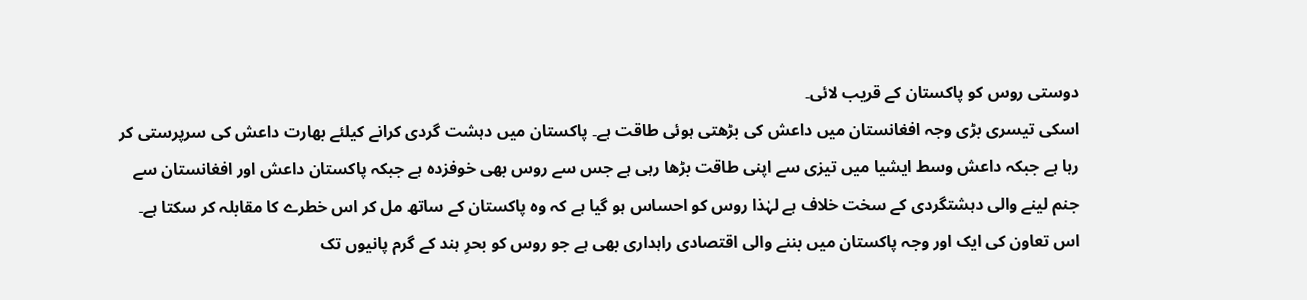دوستی روس کو پاکستان کے قریب لائی۔
اسکی تیسری بڑی وجہ افغانستان میں داعش کی بڑھتی ہوئی طاقت ہے۔ پاکستان میں دہشت گردی کرانے کیلئے بھارت داعش کی سرپرستی کر رہا ہے جبکہ داعش وسط ایشیا میں تیزی سے اپنی طاقت بڑھا رہی ہے جس سے روس بھی خوفزدہ ہے جبکہ پاکستان داعش اور افغانستان سے جنم لینے والی دہشتگردی کے سخت خلاف ہے لہٰذا روس کو احساس ہو گیا ہے کہ وہ پاکستان کے ساتھ مل کر اس خطرے کا مقابلہ کر سکتا ہے۔ اس تعاون کی ایک اور وجہ پاکستان میں بننے والی اقتصادی راہداری بھی ہے جو روس کو بحرِ ہند کے گرم پانیوں تک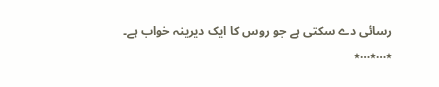رسائی دے سکتی ہے جو روس کا ایک دیرینہ خواب ہے۔
٭…٭…٭